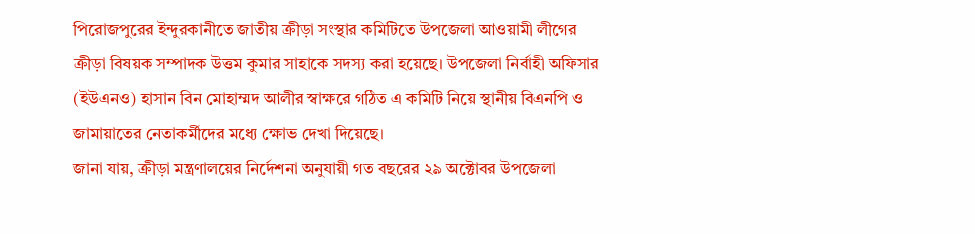পিরোজপুরের ইন্দুরকানীতে জাতীয় ক্রীড়া সংস্থার কমিটিতে উপজেলা আওয়ামী লীগের ক্রীড়া বিষয়ক সম্পাদক উত্তম কুমার সাহাকে সদস্য করা হয়েছে। উপজেলা নির্বাহী অফিসার (ইউএনও) হাসান বিন মোহাম্মদ আলীর স্বাক্ষরে গঠিত এ কমিটি নিয়ে স্থানীয় বিএনপি ও জামায়াতের নেতাকর্মীদের মধ্যে ক্ষোভ দেখা দিয়েছে।
জানা যায়, ক্রীড়া মন্ত্রণালয়ের নির্দেশনা অনুযায়ী গত বছরের ২৯ অক্টোবর উপজেলা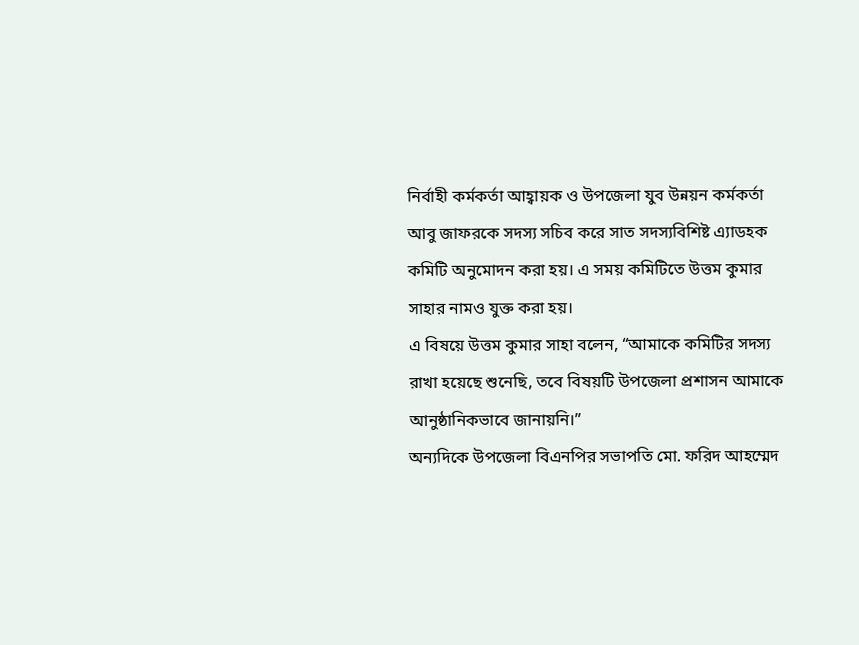নির্বাহী কর্মকর্তা আহ্বায়ক ও উপজেলা যুব উন্নয়ন কর্মকর্তা আবু জাফরকে সদস্য সচিব করে সাত সদস্যবিশিষ্ট এ্যাডহক কমিটি অনুমোদন করা হয়। এ সময় কমিটিতে উত্তম কুমার সাহার নামও যুক্ত করা হয়।
এ বিষয়ে উত্তম কুমার সাহা বলেন, “আমাকে কমিটির সদস্য রাখা হয়েছে শুনেছি, তবে বিষয়টি উপজেলা প্রশাসন আমাকে আনুষ্ঠানিকভাবে জানায়নি।”
অন্যদিকে উপজেলা বিএনপির সভাপতি মো. ফরিদ আহম্মেদ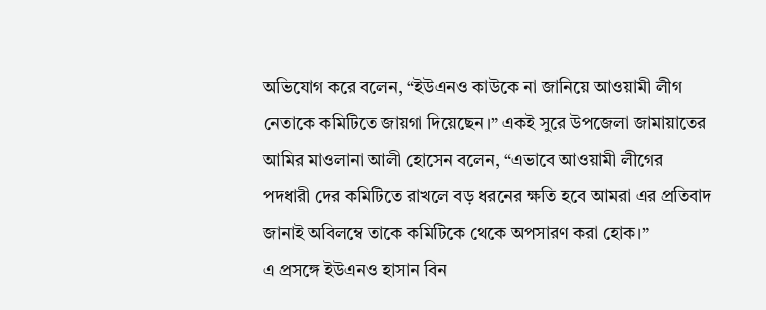অভিযোগ করে বলেন, “ইউএনও কাউকে না জানিয়ে আওয়ামী লীগ নেতাকে কমিটিতে জায়গা দিয়েছেন।” একই সুরে উপজেলা জামায়াতের আমির মাওলানা আলী হোসেন বলেন, “এভাবে আওয়ামী লীগের পদধারী দের কমিটিতে রাখলে বড় ধরনের ক্ষতি হবে আমরা এর প্রতিবাদ জানাই অবিলম্বে তাকে কমিটিকে থেকে অপসারণ করা হোক।”
এ প্রসঙ্গে ইউএনও হাসান বিন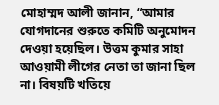মোহাম্মদ আলী জানান, “আমার যোগদানের শুরুতে কমিটি অনুমোদন দেওয়া হয়েছিল। উত্তম কুমার সাহা আওয়ামী লীগের নেতা তা জানা ছিল না। বিষয়টি খতিয়ে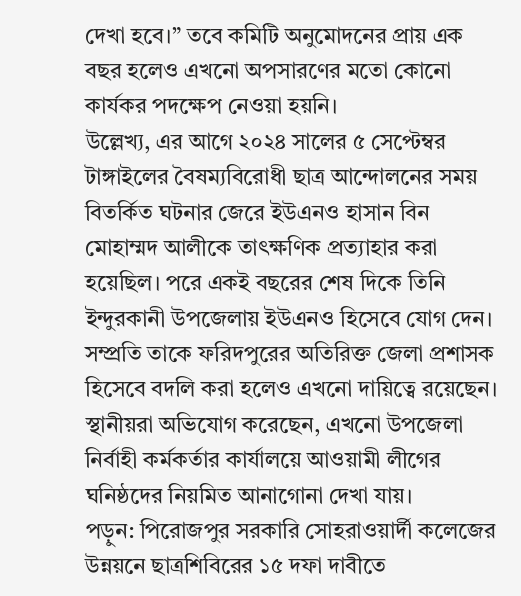দেখা হবে।” তবে কমিটি অনুমোদনের প্রায় এক বছর হলেও এখনো অপসারণের মতো কোনো কার্যকর পদক্ষেপ নেওয়া হয়নি।
উল্লেখ্য, এর আগে ২০২৪ সালের ৫ সেপ্টেম্বর টাঙ্গাইলের বৈষম্যবিরোধী ছাত্র আন্দোলনের সময় বিতর্কিত ঘটনার জেরে ইউএনও হাসান বিন মোহাম্মদ আলীকে তাৎক্ষণিক প্রত্যাহার করা হয়েছিল। পরে একই বছরের শেষ দিকে তিনি ইন্দুরকানী উপজেলায় ইউএনও হিসেবে যোগ দেন। সম্প্রতি তাকে ফরিদপুরের অতিরিক্ত জেলা প্রশাসক হিসেবে বদলি করা হলেও এখনো দায়িত্বে রয়েছেন।
স্থানীয়রা অভিযোগ করেছেন, এখনো উপজেলা নির্বাহী কর্মকর্তার কার্যালয়ে আওয়ামী লীগের ঘনিষ্ঠদের নিয়মিত আনাগোনা দেখা যায়।
পড়ুন: পিরোজপুর সরকারি সোহরাওয়ার্দী কলেজের উন্নয়নে ছাত্রশিবিরের ১৫ দফা দাবীতে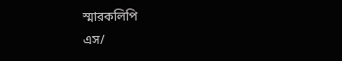স্মারকলিপি
এস/